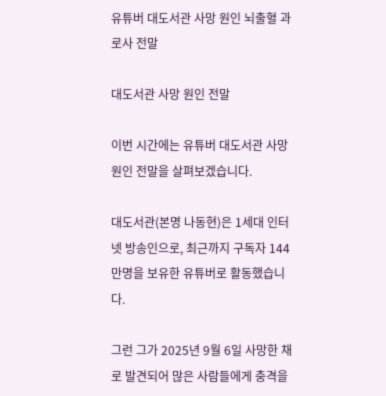유튜버 대도서관 사망 원인 뇌출혈 과로사 전말

대도서관 사망 원인 전말

이번 시간에는 유튜버 대도서관 사망 원인 전말을 살펴보겠습니다.

대도서관(본명 나동현)은 1세대 인터넷 방송인으로, 최근까지 구독자 144만명을 보유한 유튜버로 활동했습니다.

그런 그가 2025년 9월 6일 사망한 채로 발견되어 많은 사람들에게 충격을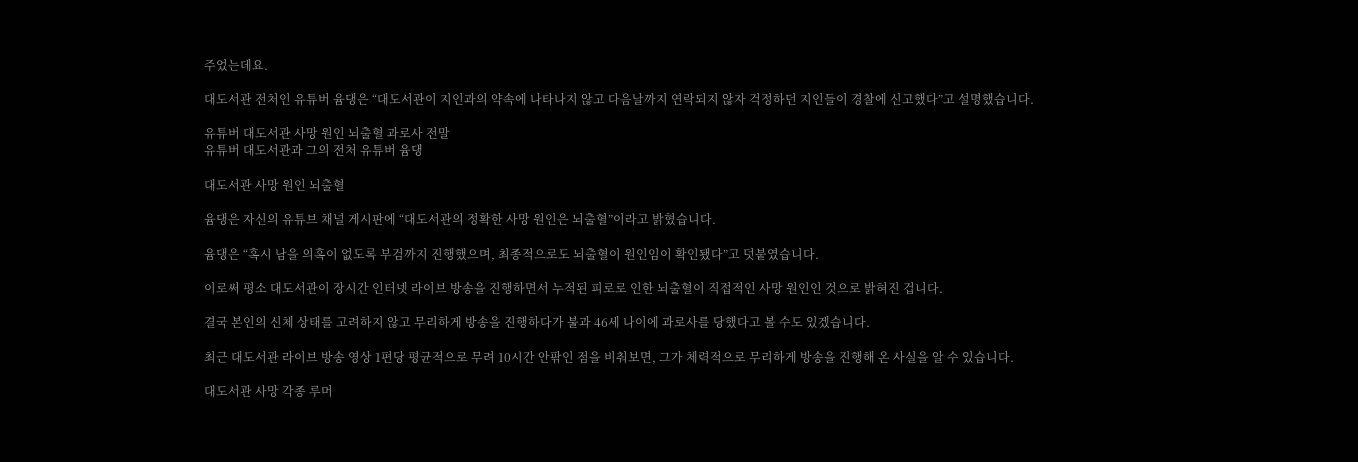주었는데요.

대도서관 전처인 유튜버 윰댕은 “대도서관이 지인과의 약속에 나타나지 않고 다음날까지 연락되지 않자 걱정하던 지인들이 경찰에 신고했다”고 설명했습니다.

유튜버 대도서관 사망 원인 뇌출혈 과로사 전말
유튜버 대도서관과 그의 전처 유튜버 윰댕

대도서관 사망 원인 뇌출혈

윰댕은 자신의 유튜브 채널 게시판에 “대도서관의 정확한 사망 원인은 뇌출혈”이라고 밝혔습니다.

윰댕은 “혹시 남을 의혹이 없도록 부검까지 진행했으며, 최종적으로도 뇌출혈이 원인임이 확인됐다”고 덧붙였습니다.

이로써 평소 대도서관이 장시간 인터넷 라이브 방송을 진행하면서 누적된 피로로 인한 뇌출혈이 직접적인 사망 원인인 것으로 밝혀진 겁니다.

결국 본인의 신체 상태를 고려하지 않고 무리하게 방송을 진행하다가 불과 46세 나이에 과로사를 당했다고 볼 수도 있겠습니다.

최근 대도서관 라이브 방송 영상 1편당 평균적으로 무려 10시간 안팎인 점을 비춰보면, 그가 체력적으로 무리하게 방송을 진행해 온 사실을 알 수 있습니다.

대도서관 사망 각종 루머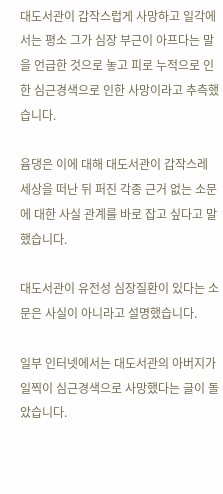대도서관이 갑작스럽게 사망하고 일각에서는 평소 그가 심장 부근이 아프다는 말을 언급한 것으로 놓고 피로 누적으로 인한 심근경색으로 인한 사망이라고 추측했습니다.

윰댕은 이에 대해 대도서관이 갑작스레 세상을 떠난 뒤 퍼진 각종 근거 없는 소문에 대한 사실 관계를 바로 잡고 싶다고 말했습니다.

대도서관이 유전성 심장질환이 있다는 소문은 사실이 아니라고 설명했습니다.

일부 인터넷에서는 대도서관의 아버지가 일찍이 심근경색으로 사망했다는 글이 돌았습니다.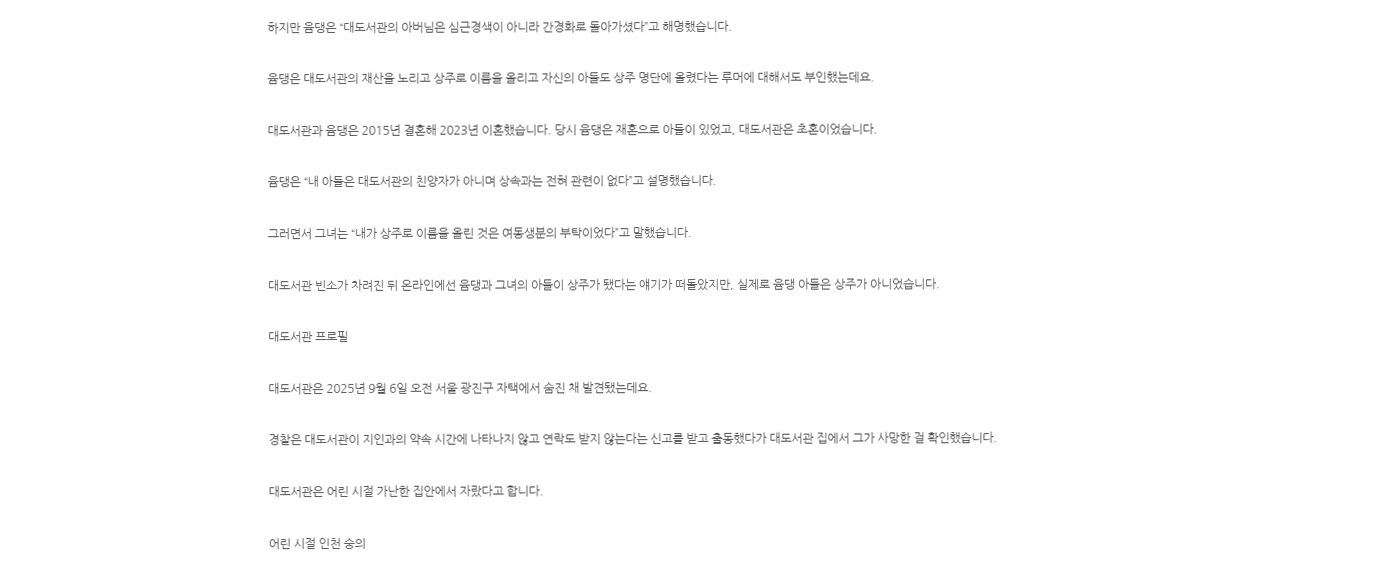하지만 윰댕은 “대도서관의 아버님은 심근경색이 아니라 간경화로 돌아가셨다”고 해명했습니다.

윰댕은 대도서관의 재산을 노리고 상주로 이름을 올리고 자신의 아들도 상주 명단에 올렸다는 루머에 대해서도 부인했는데요.

대도서관과 윰댕은 2015년 결혼해 2023년 이혼했습니다. 당시 윰댕은 재혼으로 아들이 있었고, 대도서관은 초혼이었습니다.

윰댕은 “내 아들은 대도서관의 친양자가 아니며 상속과는 전혀 관련이 없다”고 설명했습니다.

그러면서 그녀는 “내가 상주로 이름을 올린 것은 여동생분의 부탁이었다”고 말했습니다.

대도서관 빈소가 차려진 뒤 온라인에선 윰댕과 그녀의 아들이 상주가 됐다는 얘기가 떠돌았지만, 실제로 윰댕 아들은 상주가 아니었습니다.

대도서관 프로필

대도서관은 2025년 9월 6일 오전 서울 광진구 자택에서 숨진 채 발견됐는데요.

경찰은 대도서관이 지인과의 약속 시간에 나타나지 않고 연락도 받지 않는다는 신고를 받고 출동했다가 대도서관 집에서 그가 사망한 걸 확인했습니다.

대도서관은 어린 시절 가난한 집안에서 자랐다고 합니다.

어린 시절 인천 숭의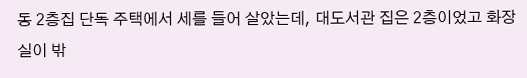동 2층집 단독 주택에서 세를 들어 살았는데, 대도서관 집은 2층이었고 화장실이 밖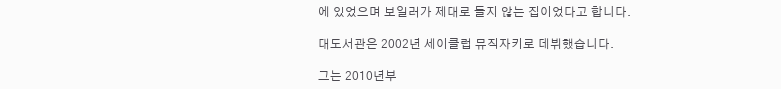에 있었으며 보일러가 제대로 들지 않는 집이었다고 합니다.

대도서관은 2002년 세이클럽 뮤직자키로 데뷔했습니다.

그는 2010년부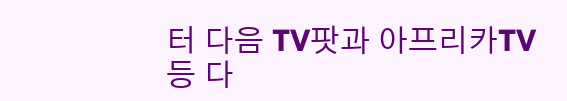터 다음 TV팟과 아프리카TV 등 다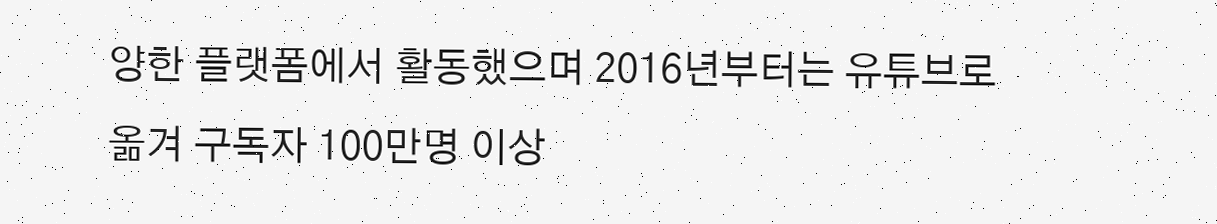양한 플랫폼에서 활동했으며 2016년부터는 유튜브로 옮겨 구독자 100만명 이상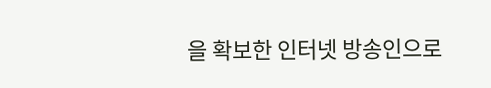을 확보한 인터넷 방송인으로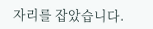자리를 잡았습니다.